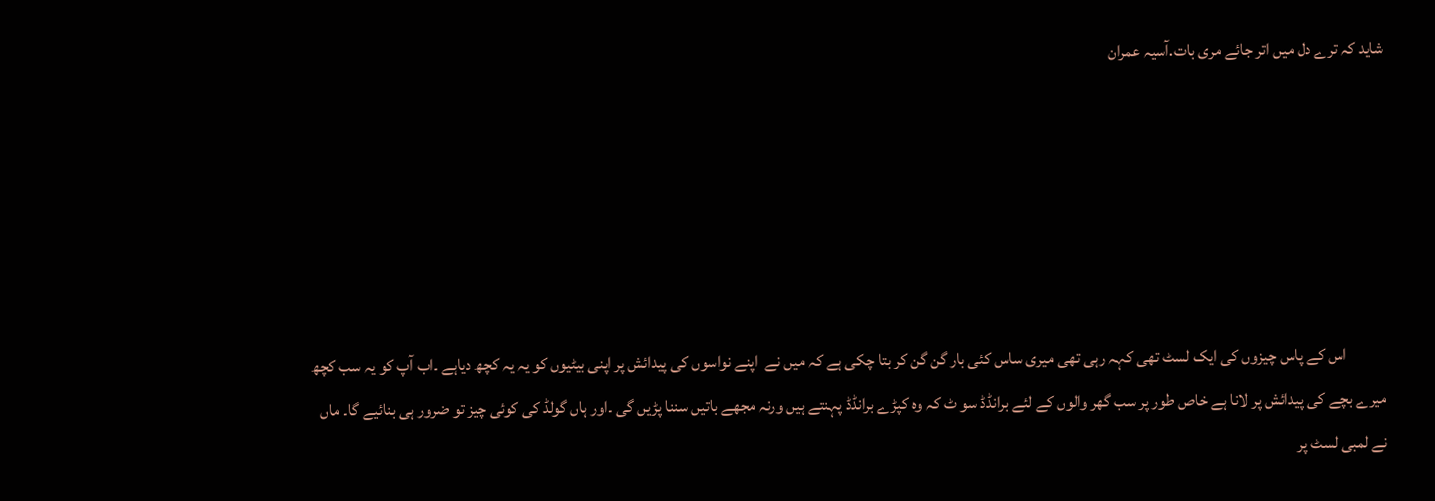شاید کہ ترے دل میں اتر جائے مری بات.آسیہ عمران






            اس کے پاس چیزوں کی ایک لسٹ تھی کہہ رہی تھی میری ساس کئی بار گن گن کر بتا چکی ہے کہ میں نے  اپنے نواسوں کی پیدائش پر اپنی بیٹیوں کو یہ یہ کچھ دیاہے ۔اب آپ کو یہ سب کچھ میرے بچے کی پیدائش پر لانا ہے خاص طور پر سب گھر والوں کے لئے برانڈڈ سو ٹ کہ وہ کپڑے برانڈڈ پہنتے ہیں ورنہ مجھے باتیں سننا پڑیں گی ۔اور ہاں گولڈ کی کوئی چیز تو ضرور ہی بنائیے گا۔ ماں نے لمبی لسٹ پر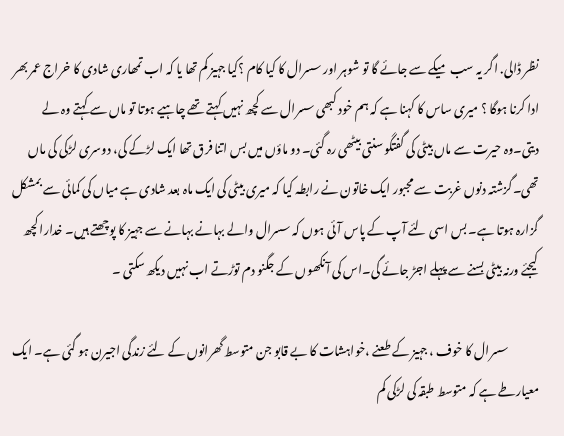نظر ڈالی. اگر یہ سب میکے سے جائے گا تو شوہر اور سسرال کا کیا کام ؟کیا جہیز کم تھا یا کہ اب تمھاری شادی کا خراج عمر بھر ادا کرنا ہوگا ؟ میری ساس کا کہنا ہے کہ ہم خود کبھی سسرال سے کچھ نہیں کہتے تھے چاہیے ہوتا تو ماں سے کہتے وہ لے دیتی۔وہ حیرت سے ماں بیٹی کی گفتگو سنتی بیٹھی رہ گئی۔ دو ماؤں میں بس اتنا فرق تھا ایک لڑکے کی، دوسری لڑکی کی ماں تھی۔گزشتہ دنوں غربت سے مجبور ایک خاتون نے رابطہ کیا کہ میری بیٹی کی ایک ماہ بعد شادی ہے میاں کی کمائی سے بمشکل گزارہ ہوتا ہے۔ بس اسی لئے آپ کے پاس آئی ہوں کہ سسرال والے بہانے بہانے سے جہیز کا پوچھتے ہیں۔ خدارا کچھ کیجئے ورنہ بیٹی بسنے سے پہلے اجڑ جائے گی۔اس کی آنکھوں کے جگنو دم توڑتے اب نہیں دیکھ سکتی ۔

             سسرال کا خوف ، جہیز کے طعنے ،خواہشات کا بے قابو جن متوسط گھرانوں کے لئے زندگی اجیرن ہو گئی ہے۔ ایک معیارطے ہے کہ متوسط طبقہ کی لڑکی کم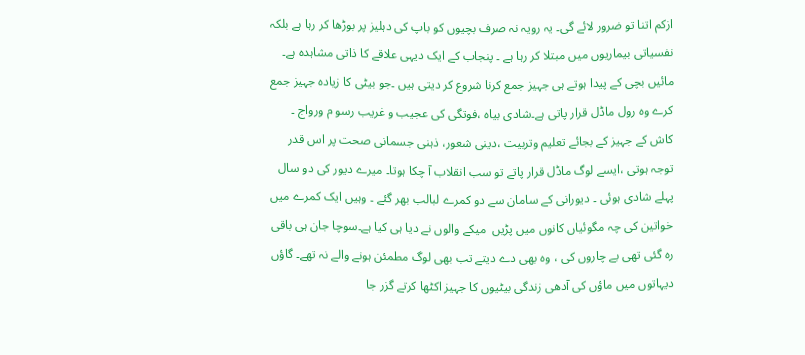ازکم اتنا تو ضرور لائے گی۔ یہ رویہ نہ صرف بچیوں کو باپ کی دہلیز پر بوڑھا کر رہا ہے بلکہ نفسیاتی بیماریوں میں مبتلا کر رہا ہے ۔ پنجاب کے ایک دیہی علاقے کا ذاتی مشاہدہ ہے۔ مائیں بچی کے پیدا ہوتے ہی جہیز جمع کرنا شروع کر دیتی ہیں ۔جو بیٹی کا زیادہ جہیز جمع کرے وہ رول ماڈل قرار پاتی ہے۔شادی بیاہ ،فوتگی کی عجیب و غریب رسو م ورواج ۔ کاش کے جہیز کے بجائے تعلیم وتربیت ،دینی شعور، ذہنی جسمانی صحت پر اس قدر توجہ ہوتی ،ایسے لوگ ماڈل قرار پاتے تو سب انقلاب آ چکا ہوتا۔ میرے دیور کی دو سال پہلے شادی ہوئی ۔ دیورانی کے سامان سے دو کمرے لبالب بھر گئے ۔ وہیں ایک کمرے میں خواتین کی چہ مگوئیاں کانوں میں پڑیں  میکے والوں نے دیا ہی کیا ہے۔سوچا جان ہی باقی رہ گئی تھی بے چاروں کی ، وہ بھی دے دیتے تب بھی لوگ مطمئن ہونے والے نہ تھے۔ گاؤں دیہاتوں میں ماؤں کی آدھی زندگی بیٹیوں کا جہیز اکٹھا کرتے گزر جا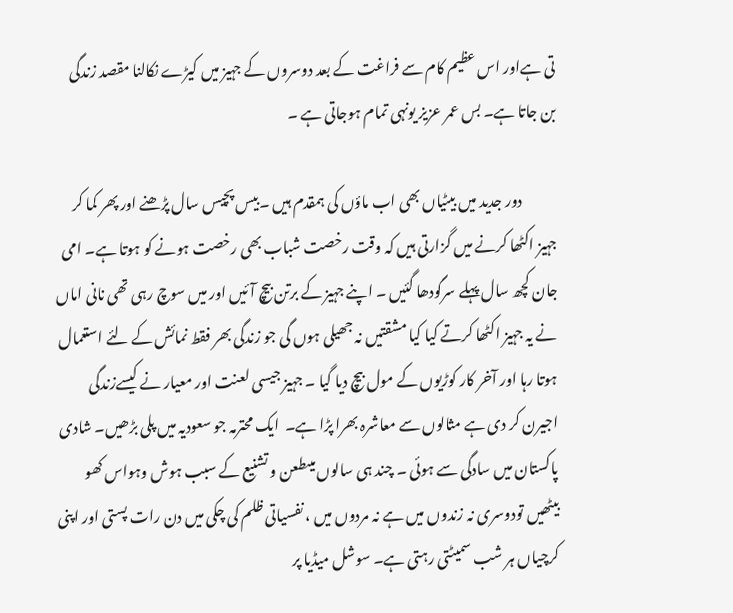تی ہےاور اس عظیم کام سے فراغت کے بعد دوسروں کے جہیز میں کیڑے نکالنا مقصد زندگی بن جاتا ہے۔ بس عمر عزیز یونہی تمام ہوجاتی ہے ۔

            دور جدید میں بیٹیاں بھی اب ماؤں کی ہمقدم ہیں ۔بیس پچیس سال پڑھنے اور پھر کما کر جہیز اکٹھا کرنے میں گزارتی ہیں کہ وقت رخصت شباب بھی رخصت ہونے کو ہوتا ہے۔ امی جان کچھ سال پہلے سرگودھا گئیں ۔ اپنے جہیز کے برتن بیچ آئیں اور میں سوچ رہی تھی نانی اماں نے یہ جہیز اکٹھا کرتے کیا کیا مشقتیں نہ جھیلی ہوں گی جو زندگی بھر فقط نمائش کے لئے استعمال ہوتا رہا اور آخر کار کوڑیوں کے مول بیچ دیا گیا ۔ جہیز جیسی لعنت اور معیار نے کیسےزندگی اجیرن کر دی ہے مثالوں سے معاشرہ بھرا پڑا ہے۔  ایک محترمہ جو سعودیہ میں پلی بڑھیں۔ شادی پاکستان میں سادگی سے ہوئی ۔ چند ہی سالوں میںطعن و تشنیع کے سبب ہوش وہواس کھو بیٹھیں تودوسری نہ زندوں میں ہے نہ مردوں میں ، نفسیاتی ظلم کی چکی میں دن رات پستی اور اپنی کرچیاں ہر شب سمیٹتی رہتی ہے۔ سوشل میڈیا پر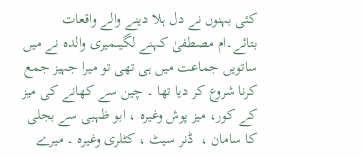کئی بہنوں نے دل ہلا دینے والے واقعات بتائے۔ام مصطفیٰ کہنے لگیںمیری والدہ نے میں ساتویں جماعت میں ہی تھی تو میرا جہیز جمع کرنا شروع کر دیا تھا ۔ چین سے کھانے کی میز کے کور، میز پوش وغیرہ ، ابو ظہبی سے بجلی کا سامان ،  ڈنر سیٹ ، کٹلری وغیرہ ۔ میرے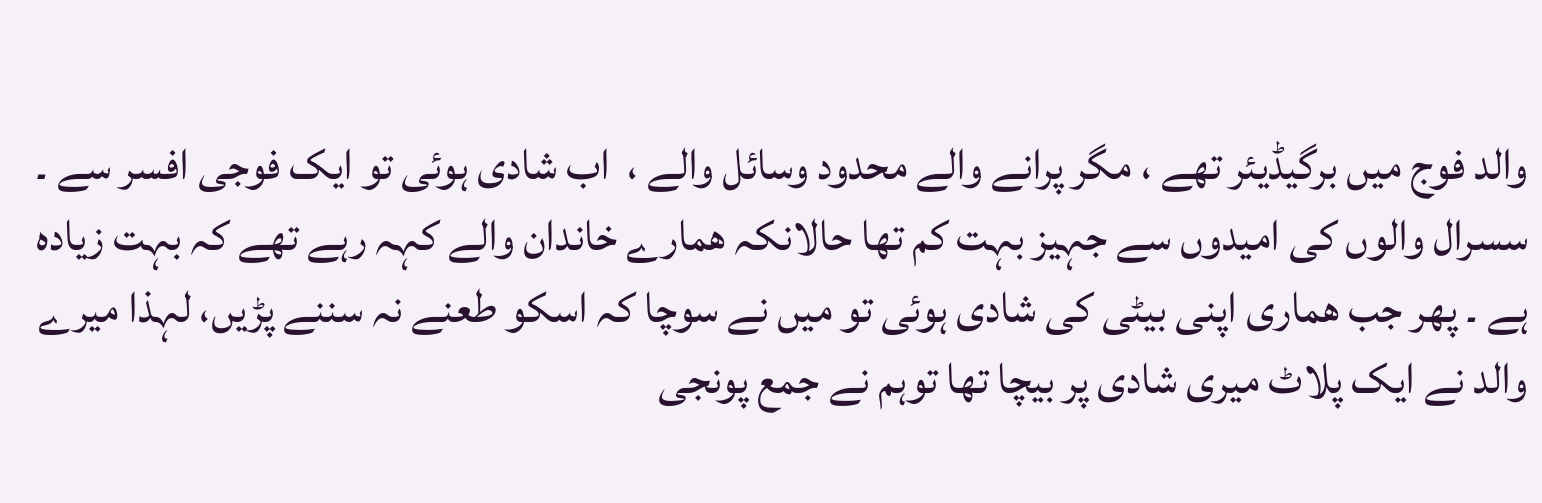والد فوج میں برگیڈیئر تھے ، مگر پرانے والے محدود وسائل والے ،  اب شادی ہوئی تو ایک فوجی افسر سے ۔ سسرال والوں کی امیدوں سے جہیز بہت کم تھا حالانکہ ھمارے خاندان والے کہہ رہے تھے کہ بہت زیادہ ہے ۔ پھر جب ھماری اپنی بیٹی کی شادی ہوئی تو میں نے سوچا کہ اسکو طعنے نہ سننے پڑیں، لہذا میرے والد نے ایک پلاٹ میری شادی پر بیچا تھا توہم نے جمع پونجی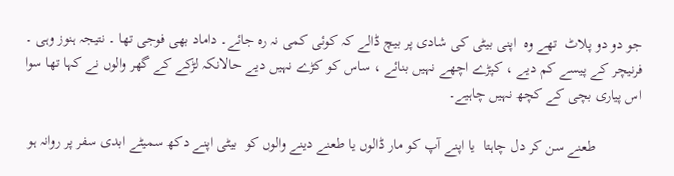جو دو دو پلاٹ  تھے وہ  اپنی بیٹی کی شادی پر بیچ ڈالے کہ کوئی کمی نہ رہ جائے۔ داماد بھی فوجی تھا ۔ نتیجہ ہنوز وہی ۔ فرنیچر کے پیسے کم دیے ، کپڑے اچھے نہیں بنائے ، ساس کو کڑے نہیں دیے حالانکہ لڑکے کے گھر والوں نے کہا تھا سوا اس پیاری بچی کے کچھ نہیں چاہیے۔

            طعنے سن کر دل چاہتا  یا اپنے آپ کو مار ڈالوں یا طعنے دینے والوں کو  بیٹی اپنے دکھ سمیٹے ابدی سفر پر روانہ ہو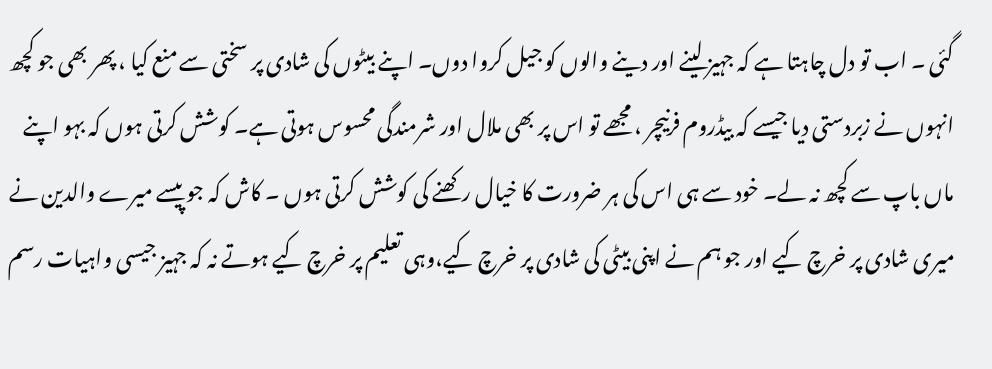گئی ۔ اب تو دل چاہتا ہے کہ جہیز لینے اور دینے والوں کو جیل کروا دوں۔ اپنے بیٹوں کی شادی پر سختی سے منع کیا ، پھر بھی جو کچھ انہوں نے زبردستی دیا جیسے کہ بیڈروم فرنیچر ، مجھے تو اس پر بھی ملال اور شرمندگی محسوس ہوتی ہے۔ کوشش کرتی ہوں کہ بہو اپنے ماں باپ سے کچھ نہ لے۔ خود سے ہی اس کی ہر ضرورت کا خیال رکھنے کی کوشش کرتی ہوں ۔ کاش کہ جو پیسے میرے والدین نے میری شادی پر خرچ کیے اور جو ہم نے اپنی بیٹی کی شادی پر خرچ کیے،وہی تعلیم پر خرچ کیے ہوتے نہ کہ جہیز جیسی واہیات رسم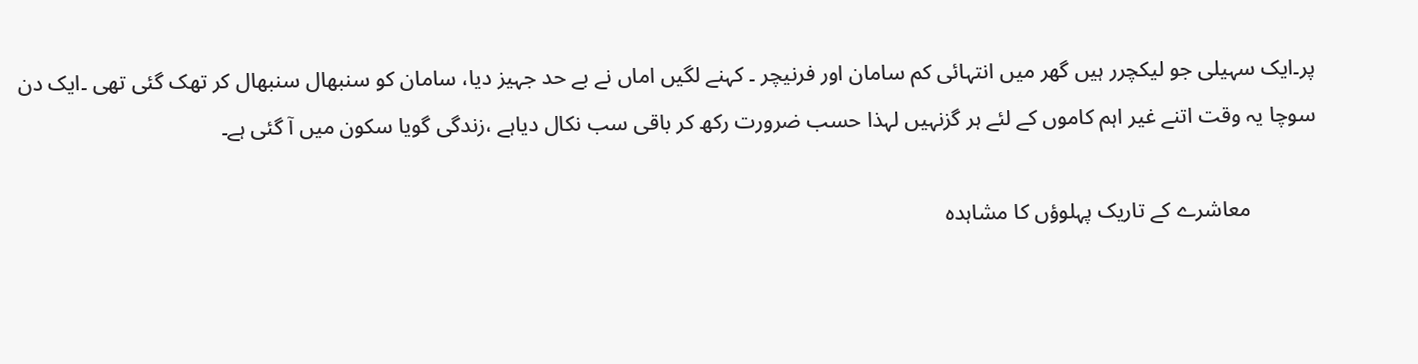پر۔ایک سہیلی جو لیکچرر ہیں گھر میں انتہائی کم سامان اور فرنیچر ۔ کہنے لگیں اماں نے بے حد جہیز دیا، سامان کو سنبھال سنبھال کر تھک گئی تھی ۔ایک دن سوچا یہ وقت اتنے غیر اہم کاموں کے لئے ہر گزنہیں لہذا حسب ضرورت رکھ کر باقی سب نکال دیاہے ،زندگی گویا سکون میں آ گئی ہے۔

            معاشرے کے تاریک پہلوؤں کا مشاہدہ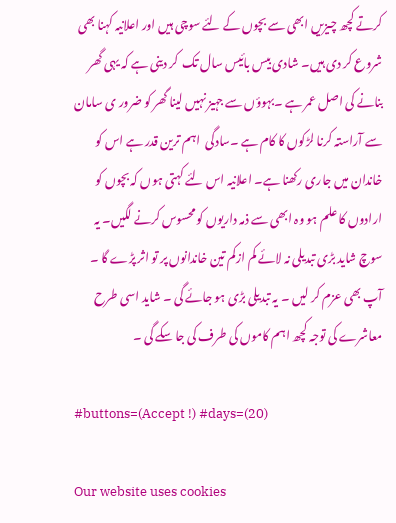کرتے کچھ چیزیں ابھی سے بچوں کے لئے سوچی ہیں اور اعلانیہ کہنا بھی شروع کر دی ہیں۔ شادی بیس بائیس سال تک  کر دینی ہے کہ یہی گھر بنانے کی اصل عمر ہے ۔بہوؤں سے جہیز نہیں لینا گھر کو ضرور ی سامان سے آراستہ کرنا لڑکوں کا کام ہے ۔سادگی  اہم ترین قدر ہے اس کو خاندان میں جاری رکھنا ہے۔ اعلانیہ اس لئے کہتی ہوں کہ بچوں کو ارادوں کا علم ہو وہ ابھی سے ذمہ داریوں کو محسوس کرنے لگیں۔ یہ سوچ شاید بڑی تبدیلی نہ لائے کم ازکم تین خاندانوں پر تو اثر پڑے گا ۔ آپ بھی عزم کر لیں ۔ یہ تبدیلی بڑی ہو جائے گی ۔ شاید اسی طرح معاشرے کی توجہ کچھ اہم کاموں کی طرف کی جا سکے گی ۔

#buttons=(Accept !) #days=(20)

Our website uses cookies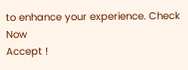to enhance your experience. Check Now
Accept !